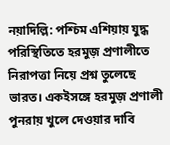নয়াদিল্লি: পশ্চিম এশিয়ায় যুদ্ধ পরিস্থিতিতে হরমুজ় প্রণালীতে নিরাপত্তা নিয়ে প্রশ্ন তুলেছে ভারত। একইসঙ্গে হরমুজ় প্রণালী পুনরায় খুলে দেওয়ার দাবি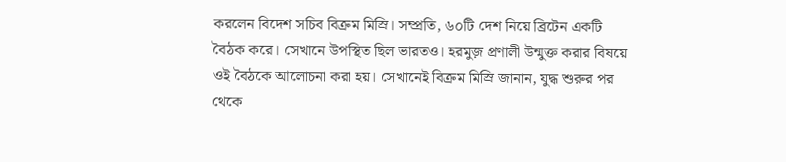করলেন বিদেশ সচিব বিক্রম মিস্রি। সম্প্রতি, ৬০টি দেশ নিয়ে ব্রিটেন একটি বৈঠক করে। সেখানে উপস্থিত ছিল ভারতও। হরমুজ় প্রণালী উন্মুক্ত করার বিষয়ে ওই বৈঠকে আলোচনা করা হয়। সেখানেই বিক্রম মিস্রি জানান, যুদ্ধ শুরুর পর থেকে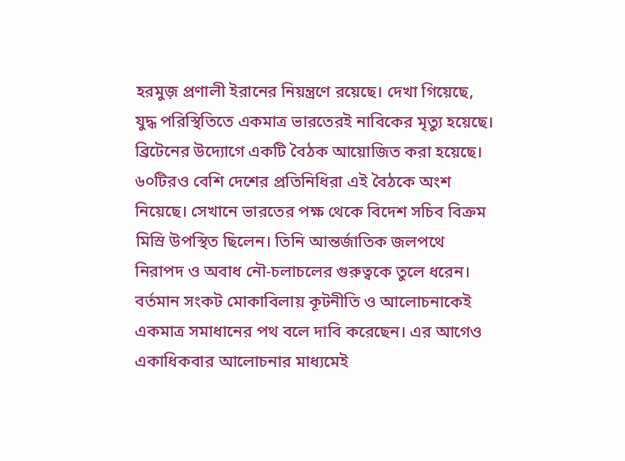হরমুজ় প্রণালী ইরানের নিয়ন্ত্রণে রয়েছে। দেখা গিয়েছে, যুদ্ধ পরিস্থিতিতে একমাত্র ভারতেরই নাবিকের মৃত্যু হয়েছে।
ব্রিটেনের উদ্যোগে একটি বৈঠক আয়োজিত করা হয়েছে। ৬০টিরও বেশি দেশের প্রতিনিধিরা এই বৈঠকে অংশ নিয়েছে। সেখানে ভারতের পক্ষ থেকে বিদেশ সচিব বিক্রম মিস্রি উপস্থিত ছিলেন। তিনি আন্তর্জাতিক জলপথে নিরাপদ ও অবাধ নৌ-চলাচলের গুরুত্বকে তুলে ধরেন। বর্তমান সংকট মোকাবিলায় কূটনীতি ও আলোচনাকেই একমাত্র সমাধানের পথ বলে দাবি করেছেন। এর আগেও একাধিকবার আলোচনার মাধ্যমেই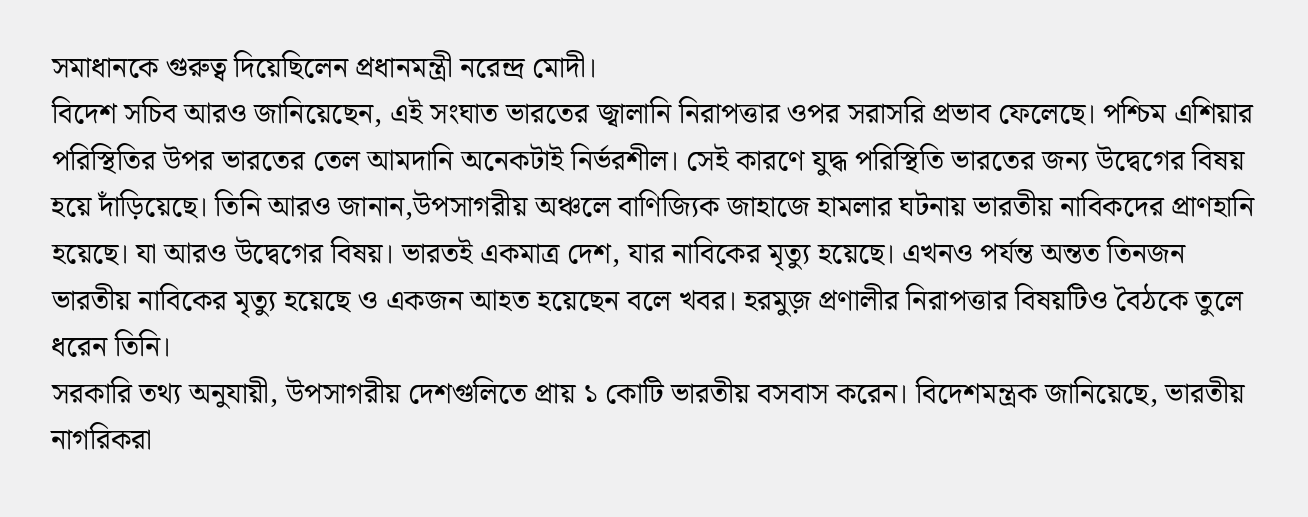সমাধানকে গুরুত্ব দিয়েছিলেন প্রধানমন্ত্রী নরেন্দ্র মোদী।
বিদেশ সচিব আরও জানিয়েছেন, এই সংঘাত ভারতের জ্বালানি নিরাপত্তার ওপর সরাসরি প্রভাব ফেলেছে। পশ্চিম এশিয়ার পরিস্থিতির উপর ভারতের তেল আমদানি অনেকটাই নির্ভরশীল। সেই কারণে যুদ্ধ পরিস্থিতি ভারতের জন্য উদ্বেগের বিষয় হয়ে দাঁড়িয়েছে। তিনি আরও জানান,উপসাগরীয় অঞ্চলে বাণিজ্যিক জাহাজে হামলার ঘটনায় ভারতীয় নাবিকদের প্রাণহানি হয়েছে। যা আরও উদ্বেগের বিষয়। ভারতই একমাত্র দেশ, যার নাবিকের মৃত্যু হয়েছে। এখনও পর্যন্ত অন্তত তিনজন ভারতীয় নাবিকের মৃত্যু হয়েছে ও একজন আহত হয়েছেন বলে খবর। হরমুজ় প্রণালীর নিরাপত্তার বিষয়টিও বৈঠকে তুলে ধরেন তিনি।
সরকারি তথ্য অনুযায়ী, উপসাগরীয় দেশগুলিতে প্রায় ১ কোটি ভারতীয় বসবাস করেন। বিদেশমন্ত্রক জানিয়েছে, ভারতীয় নাগরিকরা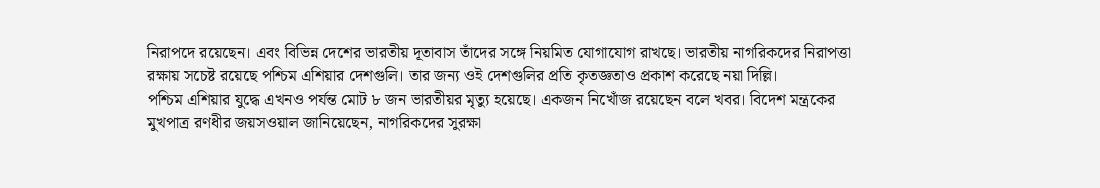নিরাপদে রয়েছেন। এবং বিভিন্ন দেশের ভারতীয় দূতাবাস তাঁদের সঙ্গে নিয়মিত যোগাযোগ রাখছে। ভারতীয় নাগরিকদের নিরাপত্তা রক্ষায় সচেষ্ট রয়েছে পশ্চিম এশিয়ার দেশগুলি। তার জন্য ওই দেশগুলির প্রতি কৃতজ্ঞতাও প্রকাশ করেছে নয়া দিল্লি।
পশ্চিম এশিয়ার যুদ্ধে এখনও পর্যন্ত মোট ৮ জন ভারতীয়র মৃত্যু হয়েছে। একজন নিখোঁজ রয়েছেন বলে খবর। বিদেশ মন্ত্রকের মুখপাত্র রণধীর জয়সওয়াল জানিয়েছেন, নাগরিকদের সুরক্ষা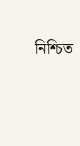নিশ্চিত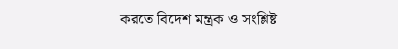করতে বিদেশ মন্ত্রক ও সংশ্লিষ্ট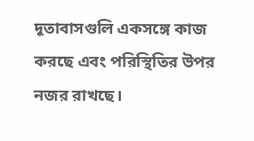দূতাবাসগুলি একসঙ্গে কাজ করছে এবং পরিস্থিতির উপর নজর রাখছে।